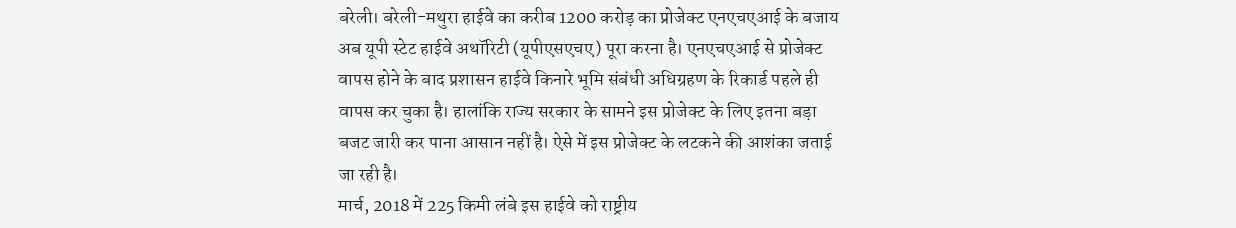बरेली। बरेली-मथुरा हाईवे का करीब 1200 करोड़ का प्रोजेक्ट एनएचएआई के बजाय अब यूपी स्टेट हाईवे अथॉरिटी (यूपीएसएचए) पूरा करना है। एनएचएआई से प्रोजेक्ट वापस होने के बाद प्रशासन हाईवे किनारे भूमि संबंधी अधिग्रहण के रिकार्ड पहले ही वापस कर चुका है। हालांकि राज्य सरकार के सामने इस प्रोजेक्ट के लिए इतना बड़ा बजट जारी कर पाना आसान नहीं है। ऐसे में इस प्रोजेक्ट के लटकने की आशंका जताई जा रही है।
मार्च, 2018 में 225 किमी लंबे इस हाईवे को राष्ट्रीय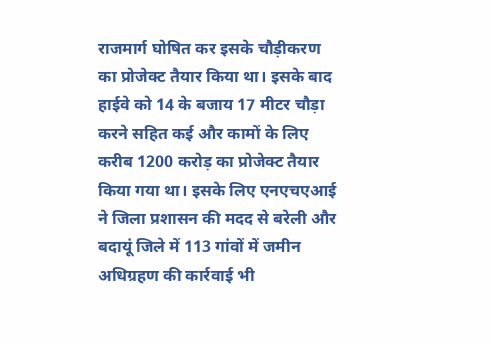राजमार्ग घोषित कर इसके चौड़ीकरण का प्रोजेक्ट तैयार किया था। इसके बाद हाईवे को 14 के बजाय 17 मीटर चौड़ा करने सहित कई और कामों के लिए करीब 1200 करोड़ का प्रोजेक्ट तैयार किया गया था। इसके लिए एनएचएआई ने जिला प्रशासन की मदद से बरेली और बदायूं जिले में 113 गांवों में जमीन अधिग्रहण की कार्रवाई भी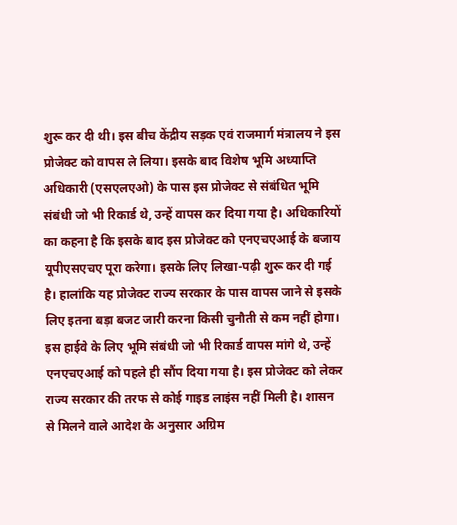शुरू कर दी थी। इस बीच केंद्रीय सड़क एवं राजमार्ग मंत्रालय ने इस प्रोजेक्ट को वापस ले लिया। इसके बाद विशेष भूमि अध्याप्ति अधिकारी (एसएलएओ) के पास इस प्रोजेक्ट से संबंधित भूमि संबंधी जो भी रिकार्ड थे, उन्हें वापस कर दिया गया है। अधिकारियों का कहना है कि इसके बाद इस प्रोजेक्ट को एनएचएआई के बजाय यूपीएसएचए पूरा करेगा। इसके लिए लिखा-पढ़ी शुरू कर दी गई है। हालांकि यह प्रोजेक्ट राज्य सरकार के पास वापस जाने से इसके लिए इतना बड़ा बजट जारी करना किसी चुनौती से कम नहीं होगा।
इस हाईवे के लिए भूमि संबंधी जो भी रिकार्ड वापस मांगे थे, उन्हें एनएचएआई को पहले ही सौंप दिया गया है। इस प्रोजेक्ट को लेकर राज्य सरकार की तरफ से कोई गाइड लाइंस नहीं मिली है। शासन से मिलने वाले आदेश के अनुसार अग्रिम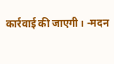कार्रवाई की जाएगी। -मदन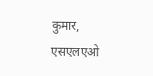कुमार, एसएलएओ